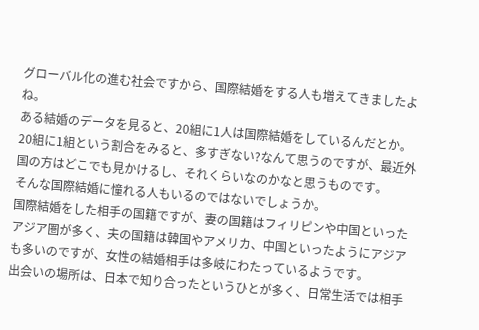グローバル化の進む社会ですから、国際結婚をする人も増えてきましたよね。
ある結婚のデータを見ると、20組に1人は国際結婚をしているんだとか。
20組に1組という割合をみると、多すぎない?なんて思うのですが、最近外国の方はどこでも見かけるし、それくらいなのかなと思うものです。
そんな国際結婚に憧れる人もいるのではないでしょうか。
国際結婚をした相手の国籍ですが、妻の国籍はフィリピンや中国といったアジア圏が多く、夫の国籍は韓国やアメリカ、中国といったようにアジアも多いのですが、女性の結婚相手は多岐にわたっているようです。
出会いの場所は、日本で知り合ったというひとが多く、日常生活では相手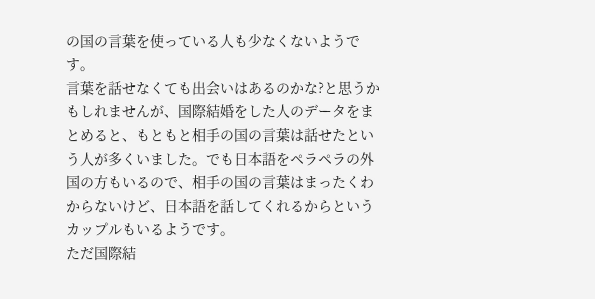の国の言葉を使っている人も少なくないようです。
言葉を話せなくても出会いはあるのかな?と思うかもしれませんが、国際結婚をした人のデータをまとめると、もともと相手の国の言葉は話せたという人が多くいました。でも日本語をペラペラの外国の方もいるので、相手の国の言葉はまったくわからないけど、日本語を話してくれるからというカップルもいるようです。
ただ国際結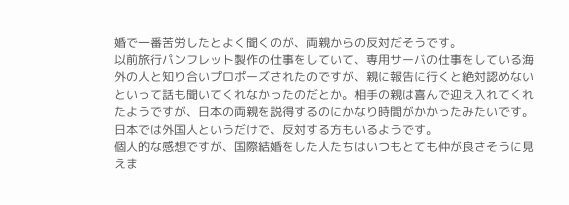婚で一番苦労したとよく聞くのが、両親からの反対だそうです。
以前旅行パンフレット製作の仕事をしていて、専用サーバの仕事をしている海外の人と知り合いプロポーズされたのですが、親に報告に行くと絶対認めないといって話も聞いてくれなかったのだとか。相手の親は喜んで迎え入れてくれたようですが、日本の両親を説得するのにかなり時間がかかったみたいです。
日本では外国人というだけで、反対する方もいるようです。
個人的な感想ですが、国際結婚をした人たちはいつもとても仲が良さそうに見えま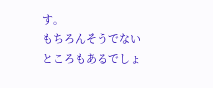す。
もちろんそうでないところもあるでしょ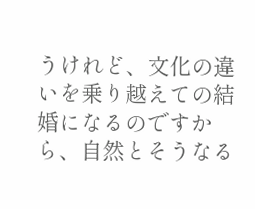うけれど、文化の違いを乗り越えての結婚になるのですから、自然とそうなる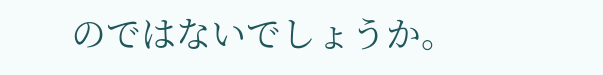のではないでしょうか。